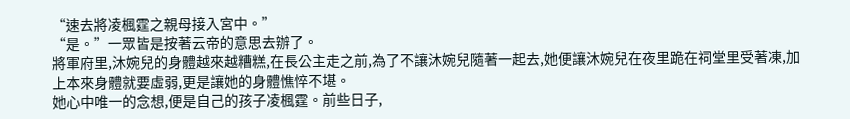“速去將凌楓霆之親母接入宮中。”
“是。”一眾皆是按著云帝的意思去辦了。
將軍府里,沐婉兒的身體越來越糟糕,在長公主走之前,為了不讓沐婉兒隨著一起去,她便讓沐婉兒在夜里跪在祠堂里受著凍,加上本來身體就要虛弱,更是讓她的身體憔悴不堪。
她心中唯一的念想,便是自己的孩子凌楓霆。前些日子,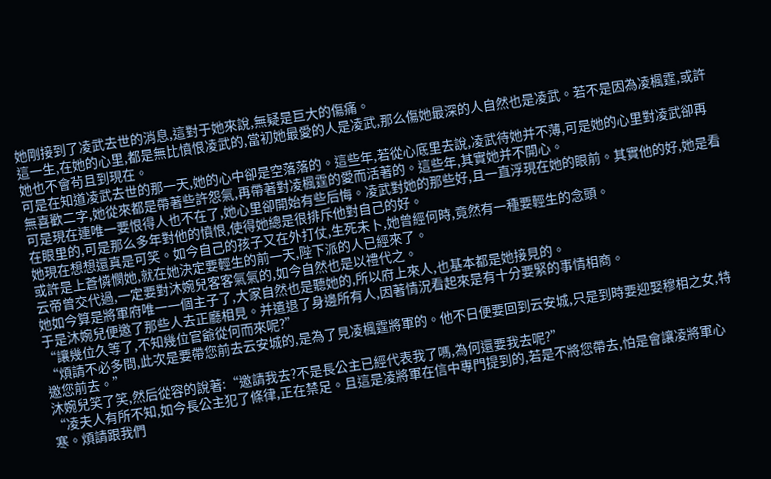她剛接到了凌武去世的消息,這對于她來說,無疑是巨大的傷痛。
這一生,在她的心里,都是無比憤恨凌武的,當初她最愛的人是凌武,那么傷她最深的人自然也是凌武。若不是因為凌楓霆,或許她也不會茍且到現在。
可是在知道凌武去世的那一天,她的心中卻是空落落的。這些年,若從心底里去說,凌武待她并不薄,可是她的心里對凌武卻再無喜歡二字,她從來都是帶著些許怨氣,再帶著對凌楓霆的愛而活著的。這些年,其實她并不開心。
可是現在連唯一要恨得人也不在了,她心里卻開始有些后悔。凌武對她的那些好,且一直浮現在她的眼前。其實他的好,她是看在眼里的,可是那么多年對他的憤恨,使得她總是很排斥他對自己的好。
她現在想想還真是可笑。如今自己的孩子又在外打仗,生死未卜,她曾經何時,竟然有一種要輕生的念頭。
或許是上蒼憐憫她,就在她決定要輕生的前一天,陛下派的人已經來了。
云帝曾交代過,一定要對沐婉兒客客氣氣的,如今自然也是以禮代之。
她如今算是將軍府唯一一個主子了,大家自然也是聽她的,所以府上來人,也基本都是她接見的。
于是沐婉兒便邀了那些人去正廳相見。并遣退了身邊所有人,因著情況看起來是有十分要緊的事情相商。
“讓幾位久等了,不知幾位官爺從何而來呢?”
“煩請不必多問,此次是要帶您前去云安城的,是為了見凌楓霆將軍的。他不日便要回到云安城,只是到時要迎娶穆相之女,特邀您前去。”
沐婉兒笑了笑,然后從容的說著:“邀請我去?不是長公主已經代表我了嗎,為何還要我去呢?”
“凌夫人有所不知,如今長公主犯了條律,正在禁足。且這是凌將軍在信中專門提到的,若是不將您帶去,怕是會讓凌將軍心寒。煩請跟我們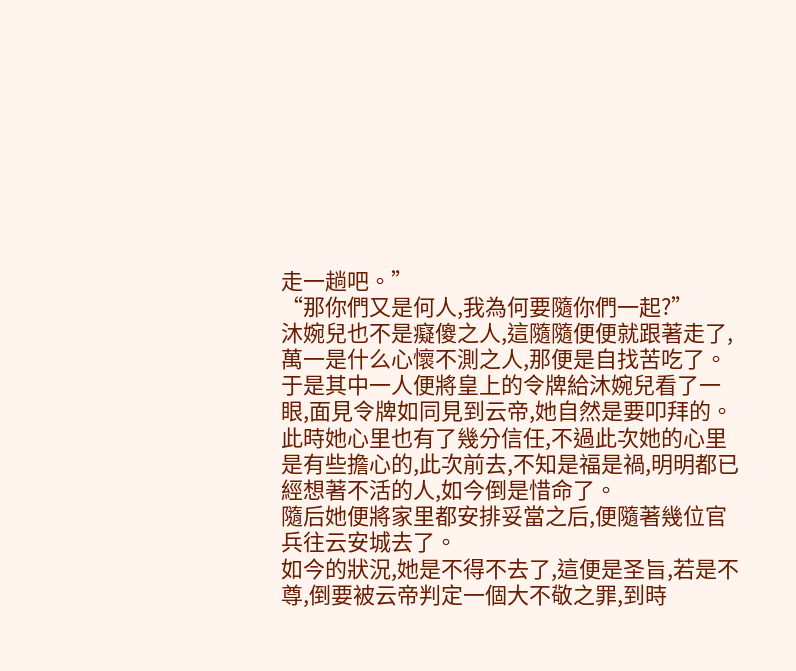走一趟吧。”
“那你們又是何人,我為何要隨你們一起?”
沐婉兒也不是癡傻之人,這隨隨便便就跟著走了,萬一是什么心懷不測之人,那便是自找苦吃了。
于是其中一人便將皇上的令牌給沐婉兒看了一眼,面見令牌如同見到云帝,她自然是要叩拜的。此時她心里也有了幾分信任,不過此次她的心里是有些擔心的,此次前去,不知是福是禍,明明都已經想著不活的人,如今倒是惜命了。
隨后她便將家里都安排妥當之后,便隨著幾位官兵往云安城去了。
如今的狀況,她是不得不去了,這便是圣旨,若是不尊,倒要被云帝判定一個大不敬之罪,到時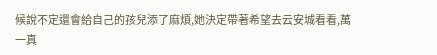候說不定還會給自己的孩兒添了麻煩,她決定帶著希望去云安城看看,萬一真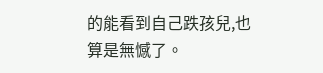的能看到自己跌孩兒,也算是無憾了。